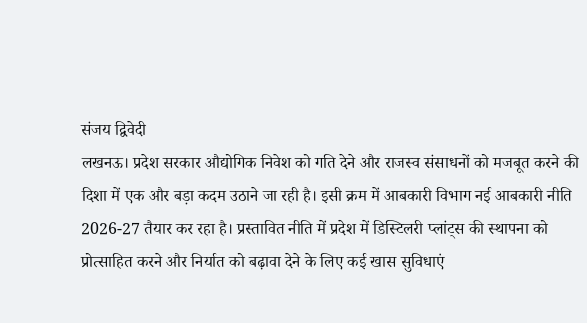संजय द्विवेदी
लखनऊ। प्रदेश सरकार औद्योगिक निवेश को गति देने और राजस्व संसाधनों को मजबूत करने की दिशा में एक और बड़ा कदम उठाने जा रही है। इसी क्रम में आबकारी विभाग नई आबकारी नीति 2026-27 तैयार कर रहा है। प्रस्तावित नीति में प्रदेश में डिस्टिलरी प्लांट्स की स्थापना को प्रोत्साहित करने और निर्यात को बढ़ावा देने के लिए कई खास सुविधाएं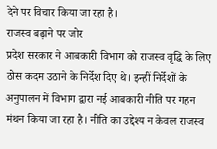देने पर विचार किया जा रहा है।
राजस्व बढ़ाने पर जोर
प्रदेश सरकार ने आबकारी विभाग को राजस्व वृद्धि के लिए ठोस कदम उठाने के निर्देश दिए थे। इन्हीं निर्देशों के अनुपालन में विभाग द्वारा नई आबकारी नीति पर गहन मंथन किया जा रहा है। नीति का उद्देश्य न केवल राजस्व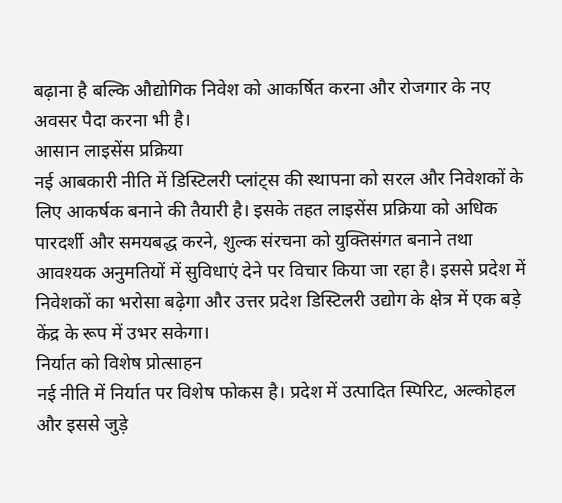बढ़ाना है बल्कि औद्योगिक निवेश को आकर्षित करना और रोजगार के नए अवसर पैदा करना भी है।
आसान लाइसेंस प्रक्रिया
नई आबकारी नीति में डिस्टिलरी प्लांट्स की स्थापना को सरल और निवेशकों के लिए आकर्षक बनाने की तैयारी है। इसके तहत लाइसेंस प्रक्रिया को अधिक पारदर्शी और समयबद्ध करने, शुल्क संरचना को युक्तिसंगत बनाने तथा आवश्यक अनुमतियों में सुविधाएं देने पर विचार किया जा रहा है। इससे प्रदेश में निवेशकों का भरोसा बढ़ेगा और उत्तर प्रदेश डिस्टिलरी उद्योग के क्षेत्र में एक बड़े केंद्र के रूप में उभर सकेगा।
निर्यात को विशेष प्रोत्साहन
नई नीति में निर्यात पर विशेष फोकस है। प्रदेश में उत्पादित स्पिरिट, अल्कोहल और इससे जुड़े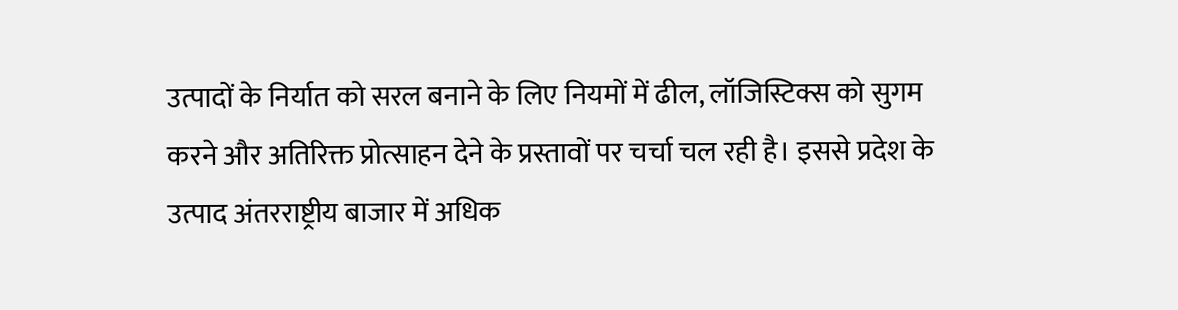उत्पादों के निर्यात को सरल बनाने के लिए नियमों में ढील, लॉजिस्टिक्स को सुगम करने और अतिरिक्त प्रोत्साहन देने के प्रस्तावों पर चर्चा चल रही है। इससे प्रदेश के उत्पाद अंतरराष्ट्रीय बाजार में अधिक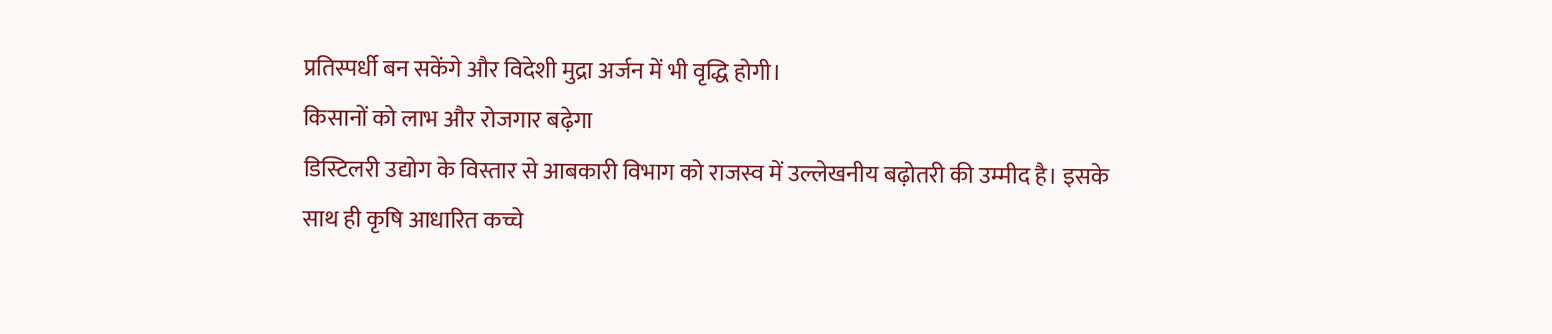प्रतिस्पर्धी बन सकेंगे और विदेशी मुद्रा अर्जन में भी वृद्धि होगी।
किसानों को लाभ और रोजगार बढ़ेगा
डिस्टिलरी उद्योग के विस्तार से आबकारी विभाग को राजस्व में उल्लेखनीय बढ़ोतरी की उम्मीद है। इसके साथ ही कृषि आधारित कच्चे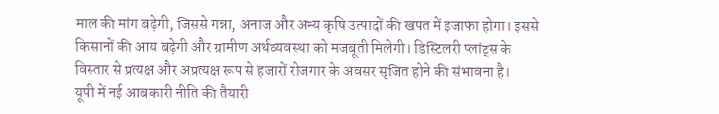माल की मांग बढ़ेगी, जिससे गन्ना, अनाज और अन्य कृषि उत्पादों की खपत में इजाफा होगा। इससे किसानों की आय बढ़ेगी और ग्रामीण अर्थव्यवस्था को मजबूती मिलेगी। डिस्टिलरी प्लांट्स के विस्तार से प्रत्यक्ष और अप्रत्यक्ष रूप से हजारों रोजगार के अवसर सृजित होने की संभावना है।
यूपी में नई आबकारी नीति की तैयारी